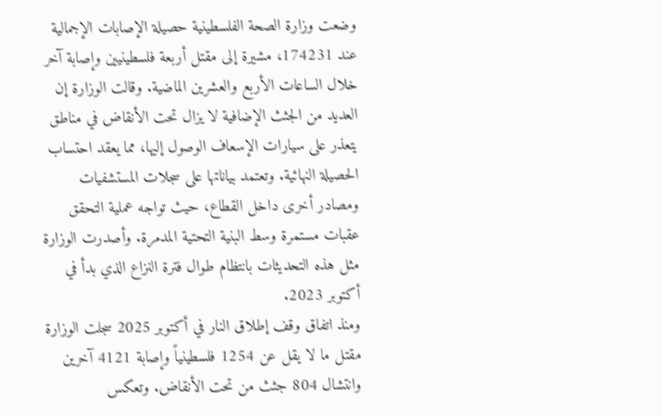وضعت وزارة الصحة الفلسطينية حصيلة الإصابات الإجمالية عند 174231، مشيرة إلى مقتل أربعة فلسطينيين وإصابة آخر خلال الساعات الأربع والعشرين الماضية. وقالت الوزارة إن العديد من الجثث الإضافية لا يزال تحت الأنقاض في مناطق يتعذر على سيارات الإسعاف الوصول إليها، مما يعقد احتساب الحصيلة النهائية. وتعتمد بياناتها على سجلات المستشفيات ومصادر أخرى داخل القطاع، حيث تواجه عملية التحقق عقبات مستمرة وسط البنية التحتية المدمرة. وأصدرت الوزارة مثل هذه التحديثات بانتظام طوال فترة النزاع الذي بدأ في أكتوبر 2023.
ومنذ اتفاق وقف إطلاق النار في أكتوبر 2025 سجلت الوزارة مقتل ما لا يقل عن 1254 فلسطينياً وإصابة 4121 آخرين وانتشال 804 جثث من تحت الأنقاض. وتعكس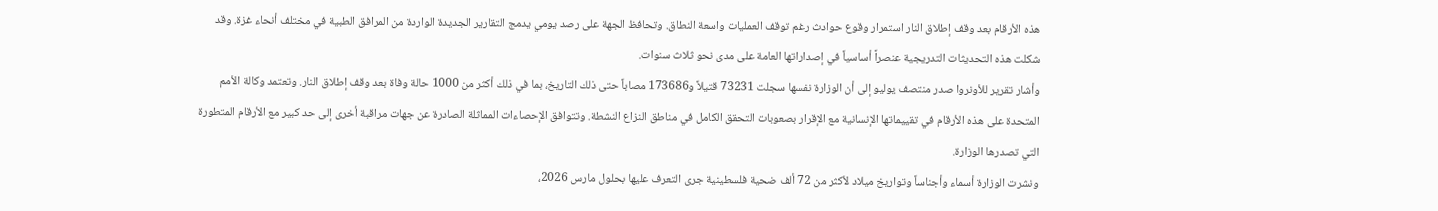هذه الأرقام بعد وقف إطلاق النار استمرار وقوع حوادث رغم توقف العمليات واسعة النطاق. وتحافظ الجهة على رصد يومي يدمج التقارير الجديدة الواردة من المرافق الطبية في مختلف أنحاء غزة. وقد شكلت هذه التحديثات التدريجية عنصراً أساسياً في إصداراتها العامة على مدى نحو ثلاث سنوات.
وأشار تقرير للأونروا صدر منتصف يوليو إلى أن الوزارة نفسها سجلت 73231 قتيلاً و173686 مصاباً حتى ذلك التاريخ، بما في ذلك أكثر من 1000 حالة وفاة بعد وقف إطلاق النار. وتعتمد وكالة الأمم المتحدة على هذه الأرقام في تقييماتها الإنسانية مع الإقرار بصعوبات التحقق الكامل في مناطق النزاع النشطة. وتتوافق الإحصاءات المماثلة الصادرة عن جهات مراقبة أخرى إلى حد كبير مع الأرقام المتطورة التي تصدرها الوزارة.
ونشرت الوزارة أسماء وأجناساً وتواريخ ميلاد لأكثر من 72 ألف ضحية فلسطينية جرى التعرف عليها بحلول مارس 2026،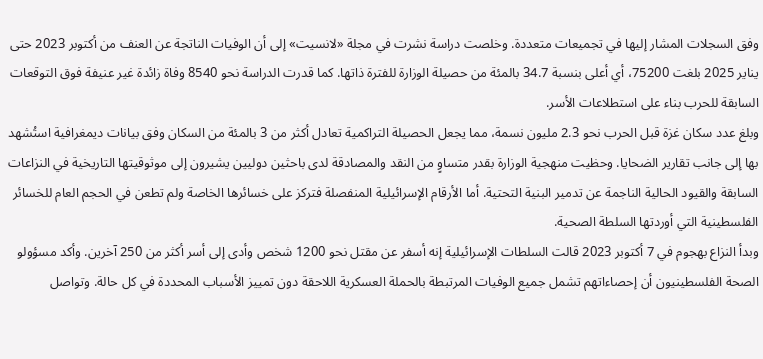وفق السجلات المشار إليها في تجميعات متعددة. وخلصت دراسة نشرت في مجلة «لانسيت» إلى أن الوفيات الناتجة عن العنف من أكتوبر 2023 حتى يناير 2025 بلغت 75200، أي أعلى بنسبة 34.7 بالمئة من حصيلة الوزارة للفترة ذاتها. كما قدرت الدراسة نحو 8540 وفاة زائدة غير عنيفة فوق التوقعات السابقة للحرب بناء على استطلاعات الأسر.
وبلغ عدد سكان غزة قبل الحرب نحو 2.3 مليون نسمة، مما يجعل الحصيلة التراكمية تعادل أكثر من 3 بالمئة من السكان وفق بيانات ديمغرافية استُشهد بها إلى جانب تقارير الضحايا. وحظيت منهجية الوزارة بقدر متساوٍ من النقد والمصادقة لدى باحثين دوليين يشيرون إلى موثوقيتها التاريخية في النزاعات السابقة والقيود الحالية الناجمة عن تدمير البنية التحتية. أما الأرقام الإسرائيلية المنفصلة فتركز على خسائرها الخاصة ولم تطعن في الحجم العام للخسائر الفلسطينية التي أوردتها السلطة الصحية.
وبدأ النزاع بهجوم في 7 أكتوبر 2023 قالت السلطات الإسرائيلية إنه أسفر عن مقتل نحو 1200 شخص وأدى إلى أسر أكثر من 250 آخرين. وأكد مسؤولو الصحة الفلسطينيون أن إحصاءاتهم تشمل جميع الوفيات المرتبطة بالحملة العسكرية اللاحقة دون تمييز الأسباب المحددة في كل حالة. وتواصل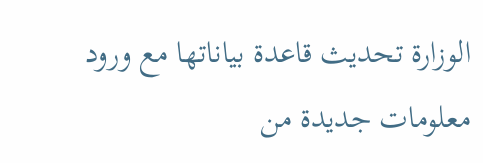الوزارة تحديث قاعدة بياناتها مع ورود معلومات جديدة من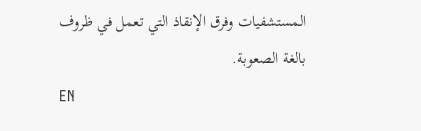المستشفيات وفرق الإنقاذ التي تعمل في ظروف بالغة الصعوبة.
EN